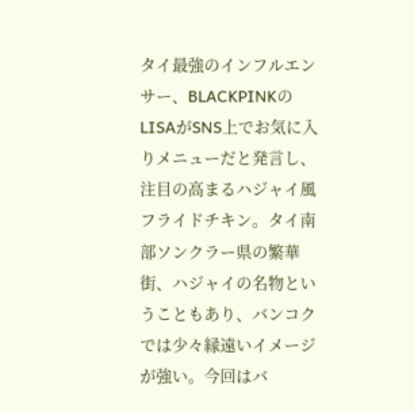タイ最強のインフルエンサー、BLACKPINKのLISAがSNS上でお気に入りメニューだと発言し、注目の高まるハジャイ風フライドチキン。タイ南部ソンクラー県の繁華街、ハジャイの名物ということもあり、バンコクでは少々縁遠いイメージが強い。今回はバ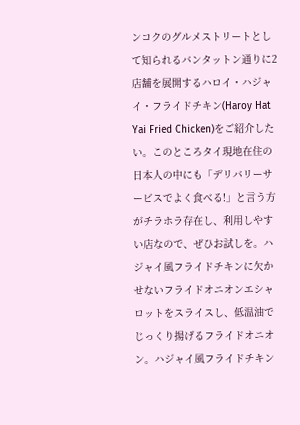ンコクのグルメストリートとして知られるバンタットン通りに2店舗を展開するハロイ・ハジャイ・フライドチキン(Haroy Hat Yai Fried Chicken)をご紹介したい。このところタイ現地在住の日本人の中にも「デリバリーサービスでよく食べる!」と言う方がチラホラ存在し、利用しやすい店なので、ぜひお試しを。ハジャイ風フライドチキンに欠かせないフライドオニオンエシャロットをスライスし、低温油でじっくり揚げるフライドオニオン。ハジャイ風フライドチキン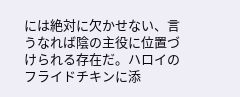には絶対に欠かせない、言うなれば陰の主役に位置づけられる存在だ。ハロイのフライドチキンに添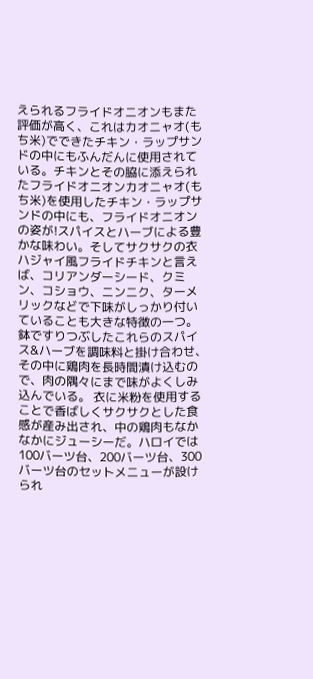えられるフライドオニオンもまた評価が高く、これはカオニャオ(もち米)でできたチキン・ラップサンドの中にもふんだんに使用されている。チキンとその脇に添えられたフライドオニオンカオニャオ(もち米)を使用したチキン・ラップサンドの中にも、フライドオニオンの姿が!スパイスとハーブによる豊かな味わい。そしてサクサクの衣ハジャイ風フライドチキンと言えば、コリアンダーシード、クミン、コショウ、ニンニク、ターメリックなどで下味がしっかり付いていることも大きな特徴の一つ。鉢ですりつぶしたこれらのスパイス&ハーブを調味料と掛け合わせ、その中に鶏肉を長時間漬け込むので、肉の隅々にまで味がよくしみ込んでいる。 衣に米粉を使用することで香ばしくサクサクとした食感が産み出され、中の鶏肉もなかなかにジューシーだ。ハロイでは100バーツ台、200バーツ台、300バーツ台のセットメニューが設けられ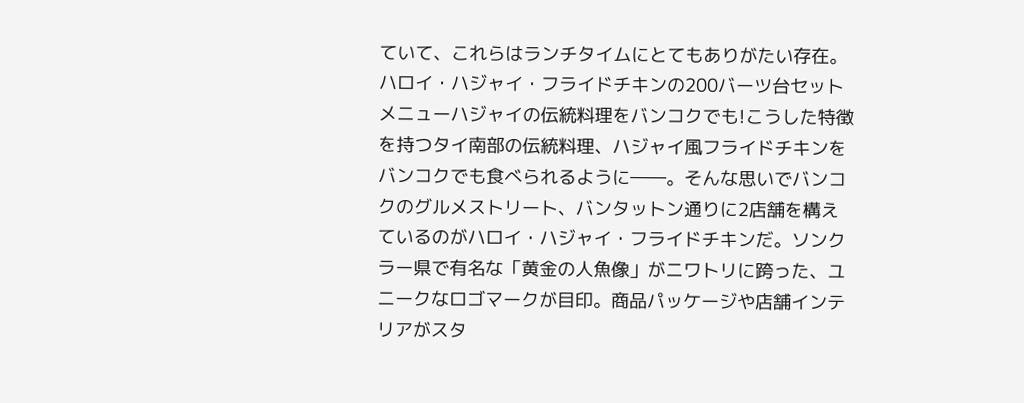ていて、これらはランチタイムにとてもありがたい存在。ハロイ・ハジャイ・フライドチキンの200バーツ台セットメニューハジャイの伝統料理をバンコクでも!こうした特徴を持つタイ南部の伝統料理、ハジャイ風フライドチキンをバンコクでも食べられるように――。そんな思いでバンコクのグルメストリート、バンタットン通りに2店舗を構えているのがハロイ・ハジャイ・フライドチキンだ。ソンクラー県で有名な「黄金の人魚像」がニワトリに跨った、ユニークなロゴマークが目印。商品パッケージや店舗インテリアがスタ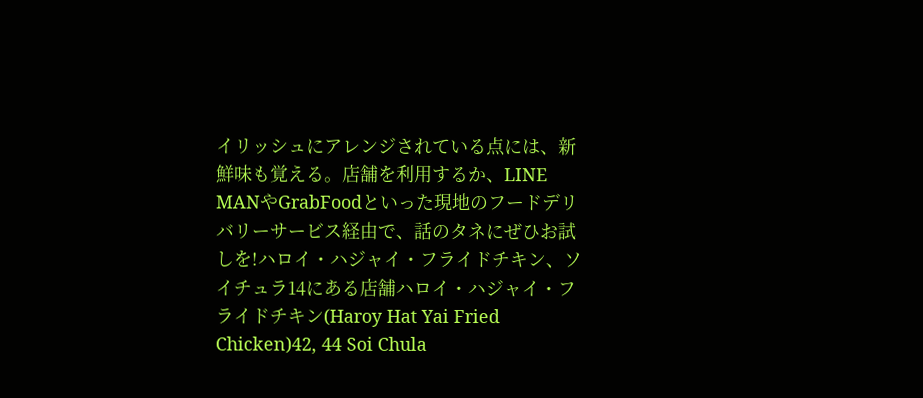イリッシュにアレンジされている点には、新鮮味も覚える。店舗を利用するか、LINE MANやGrabFoodといった現地のフードデリバリーサービス経由で、話のタネにぜひお試しを!ハロイ・ハジャイ・フライドチキン、ソイチュラ14にある店舗ハロイ・ハジャイ・フライドチキン(Haroy Hat Yai Fried Chicken)42, 44 Soi Chula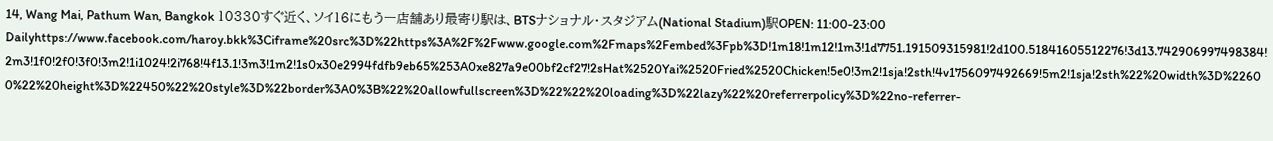14, Wang Mai, Pathum Wan, Bangkok 10330すぐ近く、ソイ16にもう一店舗あり最寄り駅は、BTSナショナル・スタジアム(National Stadium)駅OPEN: 11:00-23:00 Dailyhttps://www.facebook.com/haroy.bkk%3Ciframe%20src%3D%22https%3A%2F%2Fwww.google.com%2Fmaps%2Fembed%3Fpb%3D!1m18!1m12!1m3!1d7751.191509315981!2d100.51841605512276!3d13.742906997498384!2m3!1f0!2f0!3f0!3m2!1i1024!2i768!4f13.1!3m3!1m2!1s0x30e2994fdfb9eb65%253A0xe827a9e00bf2cf27!2sHat%2520Yai%2520Fried%2520Chicken!5e0!3m2!1sja!2sth!4v1756097492669!5m2!1sja!2sth%22%20width%3D%22600%22%20height%3D%22450%22%20style%3D%22border%3A0%3B%22%20allowfullscreen%3D%22%22%20loading%3D%22lazy%22%20referrerpolicy%3D%22no-referrer-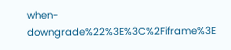when-downgrade%22%3E%3C%2Fiframe%3E